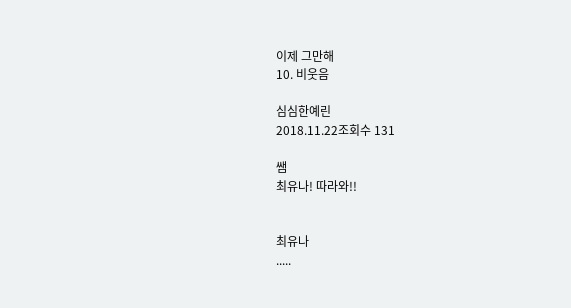이제 그만해
10. 비웃음

심심한예린
2018.11.22조회수 131

쌤
최유나! 따라와!!


최유나
.....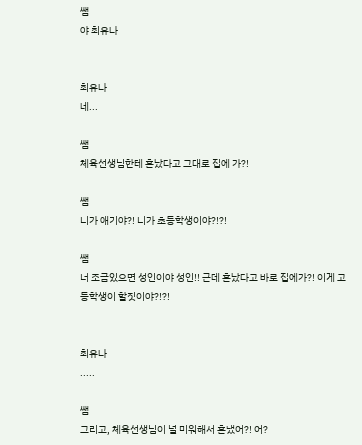쌤
야 최유나


최유나
네...

쌤
체육선생님한테 혼났다고 그대로 집에 가?!

쌤
니가 애기야?! 니가 초등학생이야?!?!

쌤
너 조금있으면 성인이야 성인!! 근데 혼났다고 바로 집에가?! 이게 고등학생이 할짓이야?!?!


최유나
.....

쌤
그리고, 체육선생님이 널 미워해서 혼냈어?! 어?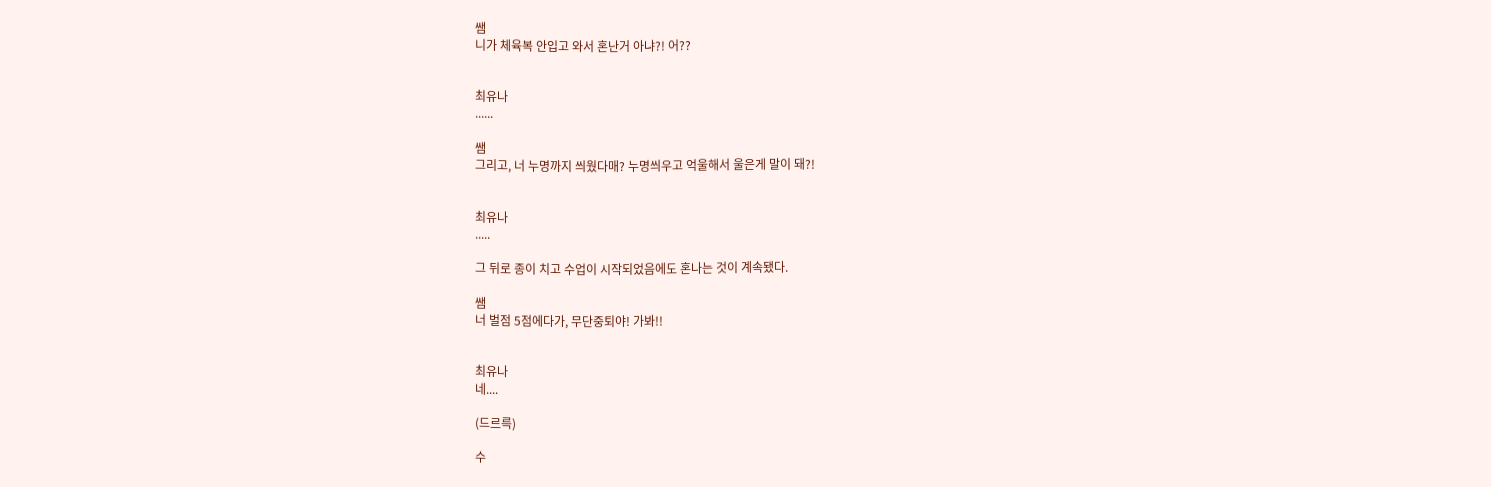쌤
니가 체육복 안입고 와서 혼난거 아냐?! 어??


최유나
......

쌤
그리고, 너 누명까지 씌웠다매? 누명씌우고 억울해서 울은게 말이 돼?!


최유나
.....

그 뒤로 종이 치고 수업이 시작되었음에도 혼나는 것이 계속됐다.

쌤
너 벌점 5점에다가, 무단중퇴야! 가봐!!


최유나
네....

(드르륵)

수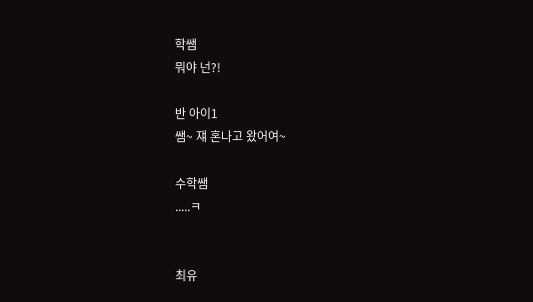학쌤
뭐야 넌?!

반 아이1
쌤~ 쟤 혼나고 왔어여~

수학쌤
.....ㅋ


최유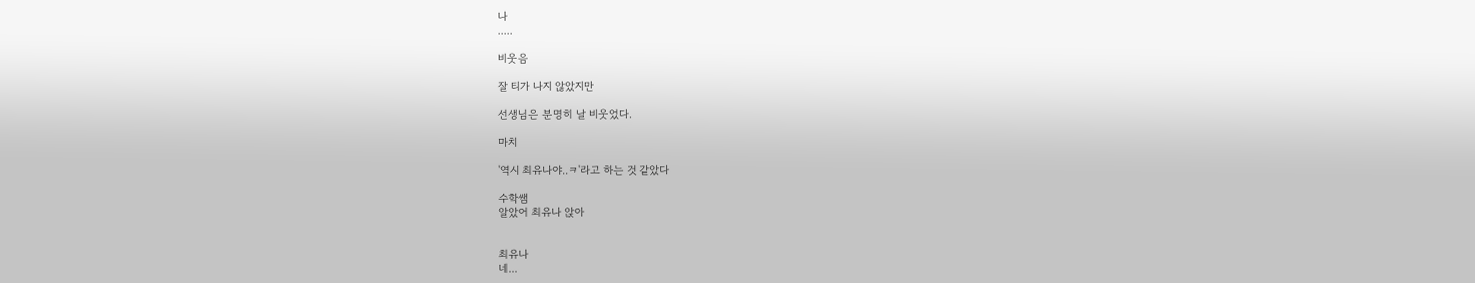나
.....

비웃음

잘 티가 나지 않았지만

선생님은 분명히 날 비웃었다.

마치

'역시 최유나야..ㅋ'라고 하는 것 같았다

수학쌤
알았어 최유나 앉아


최유나
네...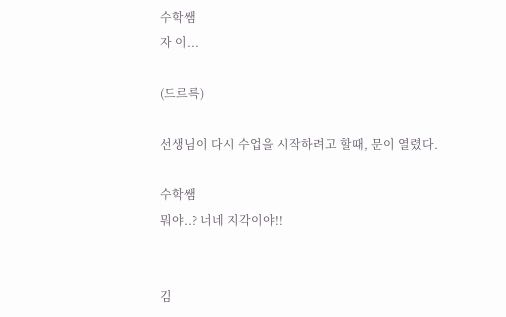수학쌤
자 이...

(드르륵)

선생님이 다시 수업을 시작하려고 할때, 문이 열렸다.

수학쌤
뭐야..? 너네 지각이야!!


김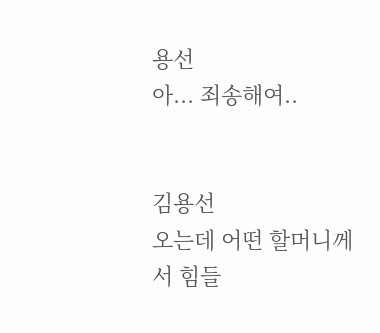용선
아... 죄송해여..


김용선
오는데 어떤 할머니께서 힘들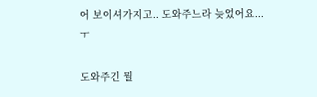어 보이셔가지고.. 도와주느라 늦었어요...ㅜ

도와주긴 뭘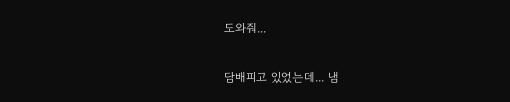도와줘...

담배피고 있었는데... 냄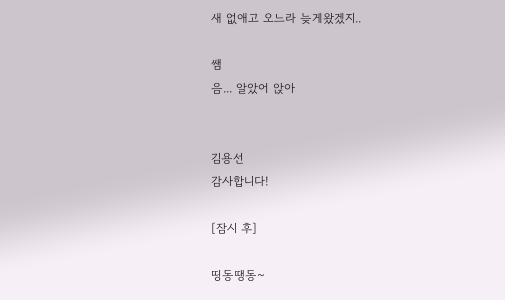새 없애고 오느라 늦게왔겠지..

쌤
음... 알았어 앉아


김용선
감사합니다!

[잠시 후]

띵동땡동~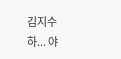김지수
하... 야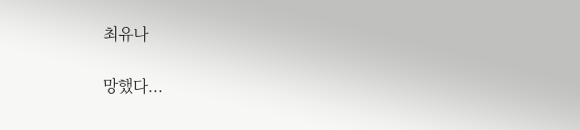최유나

망했다...